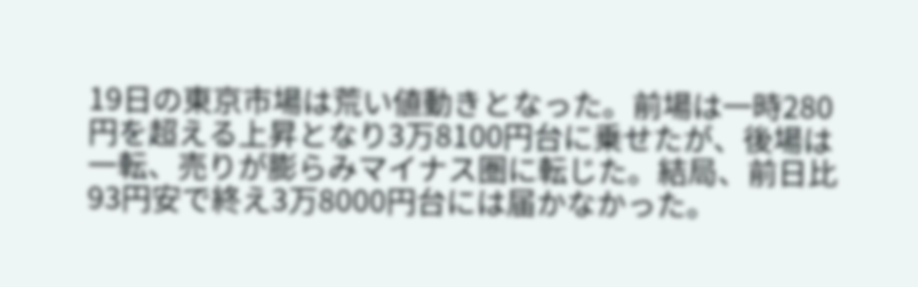19日の東京市場は荒い値動きとなった。前場は一時280円を超える上昇となり3万8100円台に乗せたが、後場は一転、売りが膨らみマイナス圏に転じた。結局、前日比93円安で終え3万8000円台には届かなかった。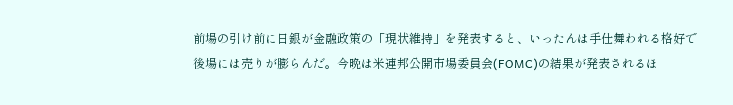前場の引け前に日銀が金融政策の「現状維持」を発表すると、いったんは手仕舞われる格好で後場には売りが膨らんだ。今晩は米連邦公開市場委員会(FOMC)の結果が発表されるほ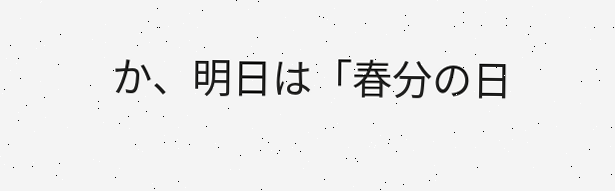か、明日は「春分の日